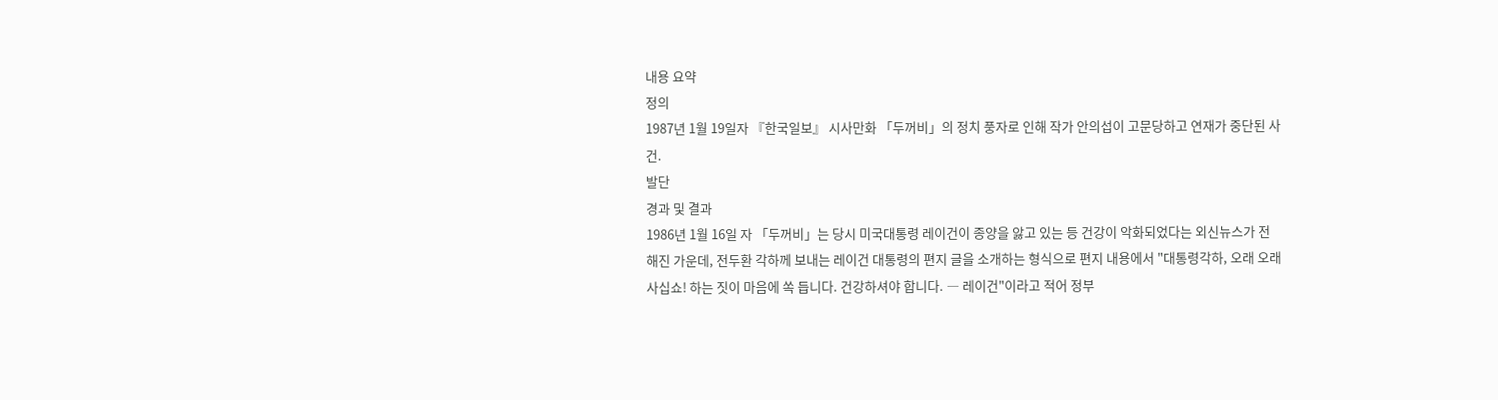내용 요약
정의
1987년 1월 19일자 『한국일보』 시사만화 「두꺼비」의 정치 풍자로 인해 작가 안의섭이 고문당하고 연재가 중단된 사건.
발단
경과 및 결과
1986년 1월 16일 자 「두꺼비」는 당시 미국대통령 레이건이 종양을 앓고 있는 등 건강이 악화되었다는 외신뉴스가 전해진 가운데, 전두환 각하께 보내는 레이건 대통령의 편지 글을 소개하는 형식으로 편지 내용에서 "대통령각하, 오래 오래 사십쇼! 하는 짓이 마음에 쏙 듭니다. 건강하셔야 합니다. ― 레이건"이라고 적어 정부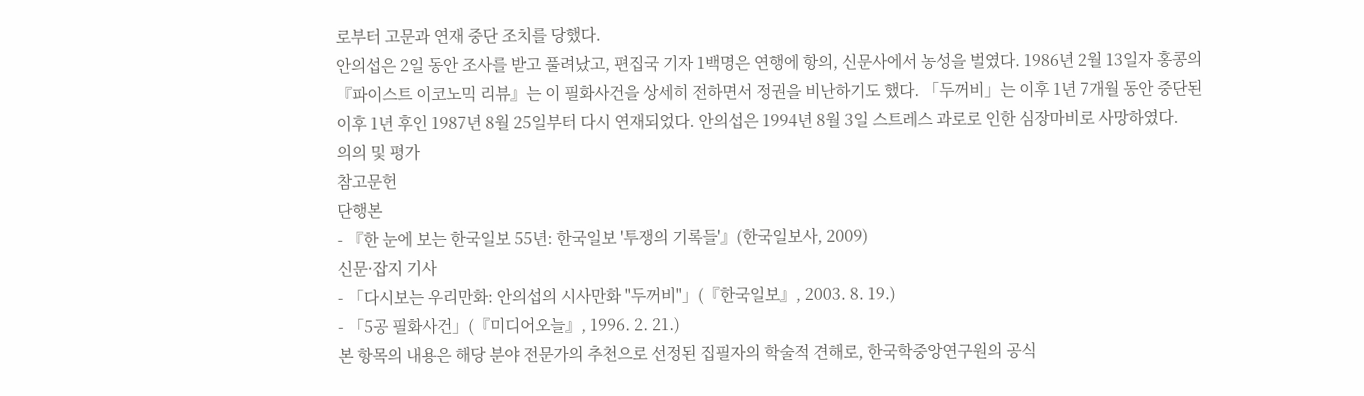로부터 고문과 연재 중단 조치를 당했다.
안의섭은 2일 동안 조사를 받고 풀려났고, 편집국 기자 1백명은 연행에 항의, 신문사에서 농성을 벌였다. 1986년 2월 13일자 홍콩의 『파이스트 이코노믹 리뷰』는 이 필화사건을 상세히 전하면서 정권을 비난하기도 했다. 「두꺼비」는 이후 1년 7개월 동안 중단된 이후 1년 후인 1987년 8월 25일부터 다시 연재되었다. 안의섭은 1994년 8월 3일 스트레스 과로로 인한 심장마비로 사망하였다.
의의 및 평가
참고문헌
단행본
- 『한 눈에 보는 한국일보 55년: 한국일보 '투쟁의 기록들'』(한국일보사, 2009)
신문·잡지 기사
- 「다시보는 우리만화: 안의섭의 시사만화 "두꺼비"」(『한국일보』, 2003. 8. 19.)
- 「5공 필화사건」(『미디어오늘』, 1996. 2. 21.)
본 항목의 내용은 해당 분야 전문가의 추천으로 선정된 집필자의 학술적 견해로, 한국학중앙연구원의 공식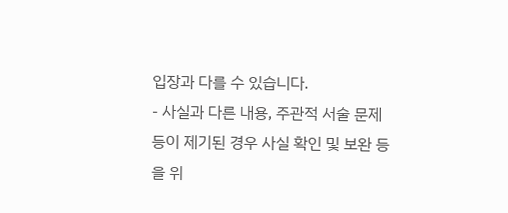입장과 다를 수 있습니다.
- 사실과 다른 내용, 주관적 서술 문제 등이 제기된 경우 사실 확인 및 보완 등을 위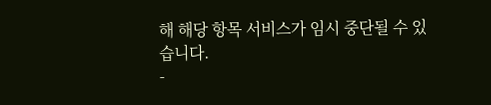해 해당 항목 서비스가 임시 중단될 수 있습니다.
-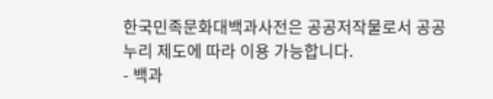한국민족문화대백과사전은 공공저작물로서 공공누리 제도에 따라 이용 가능합니다.
- 백과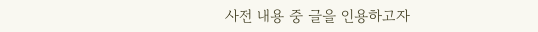사전 내용 중 글을 인용하고자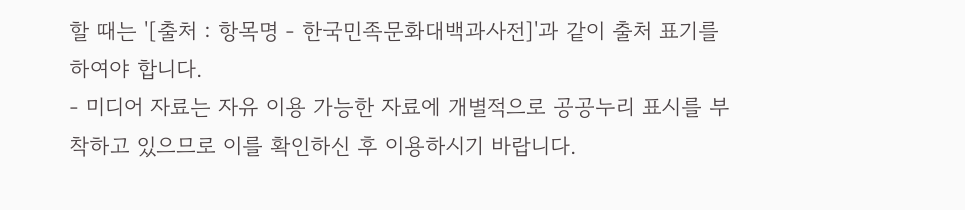할 때는 '[출처 : 항목명 - 한국민족문화대백과사전]'과 같이 출처 표기를 하여야 합니다.
- 미디어 자료는 자유 이용 가능한 자료에 개별적으로 공공누리 표시를 부착하고 있으므로 이를 확인하신 후 이용하시기 바랍니다.